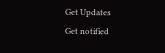Get Updates
Get notified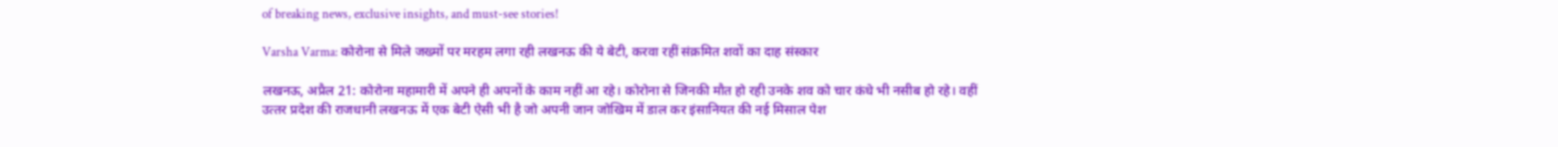of breaking news, exclusive insights, and must-see stories!

Varsha Varma: कोरोना से मिले जख्मों पर मरहम लगा रही लखनऊ की ये बेटी, करवा रहीं संक्रमित शवों का दाह संस्कार

लखनऊ, अप्रैल 21: कोरोना महामारी में अपने ही अपनों के काम नहीं आ रहे। कोरोना से जिनकी मौत हो रही उनके शव को चार कंधे भी नसीब हो रहे। वहीं उत्‍तर प्रदेश की राजधानी लखनऊ में एक बेटी ऐसी भी है जो अपनी जान जोखिम में डाल कर इंसानियत की नई मिसाल पेश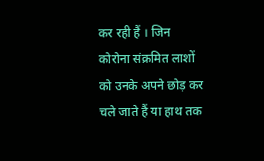कर रही हैं । जिन कोरोना संक्रमित लाशों को उनके अपने छोड़ कर चले जाते हैं या हाथ तक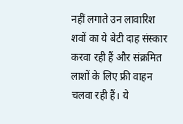नहीं लगाते उन लावारिश शवों का ये बेटी दाह संस्‍कार करवा रही हैं और संक्रमित लाशों के लिए फ्री वाहन चलवा रही हैं। ये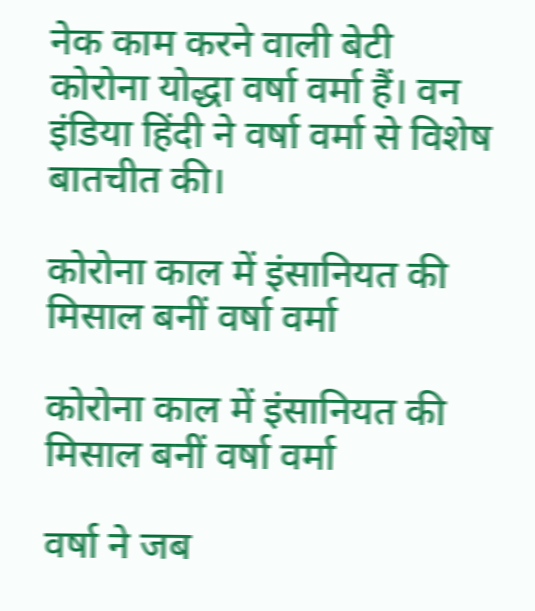नेक काम करने वाली बेटी कोरोना योद्धा वर्षा वर्मा हैं। वन इंडिया हिंदी ने वर्षा वर्मा से विशेष बातचीत की।

कोरोना काल में इंसानियत की मिसाल बनीं वर्षा वर्मा

कोरोना काल में इंसानियत की मिसाल बनीं वर्षा वर्मा

वर्षा ने जब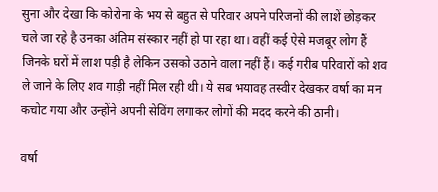सुना और देखा कि कोरोना के भय से बहुत से परिवार अपने परिजनों की लाशें छोड़कर चले जा रहे है उनका अंतिम संस्‍कार नहीं हो पा रहा था। वहीं कई ऐसे मजबूर लोग हैं जिनके घरों में लाश पड़ी है लेकिन उसको उठाने वाला नहीं हैं। कई गरीब परिवारों को शव ले जाने के लिए शव गाड़ी नहीं मिल रही थी। ये सब भयावह तस्‍वीर देखकर वर्षा का मन कचोट गया और उन्‍होंने अपनी सेविंग लगाकर लोगों की मदद करने की ठानी।

वर्षा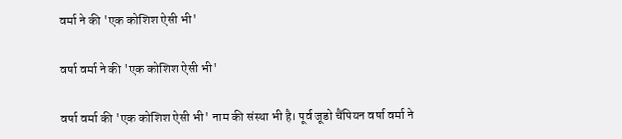वर्मा ने की 'एक कोशिश ऐसी भी'

वर्षा वर्मा ने की 'एक कोशिश ऐसी भी'

वर्षा वर्मा की 'एक कोशिश ऐसी भी' नाम की संस्था भी है। पूर्व जूडो चैंपियन वर्षा वर्मा ने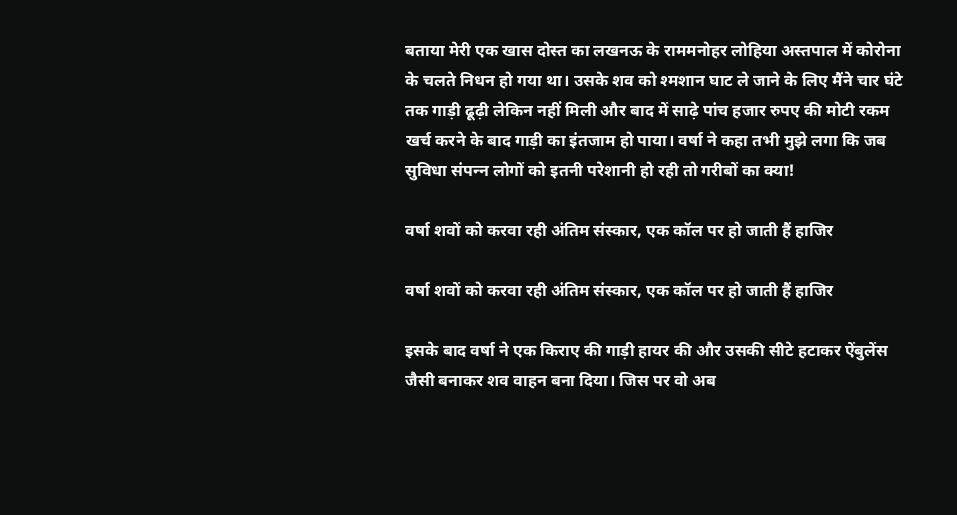बताया मेरी एक खास दोस्‍त का लखनऊ के राममनोहर लोहिया अस्‍तपाल में कोरोना के चलते निधन हो गया था। उसके शव को श्‍मशान घाट ले जाने के लिए मैंने चार घंटे तक गाड़ी ढूढ़ी लेकिन नहीं मिली और बाद में साढ़े पांच हजार रुपए की मोटी रकम खर्च करने के बाद गाड़ी का इंतजाम हो पाया। वर्षा ने कहा तभी मुझे लगा कि जब सुविधा संपन्‍न लोगों को इतनी परेशानी हो रही तो गरीबों का क्या!

वर्षा शवों को करवा रही अंतिम संस्कार, एक कॉल पर हो जाती हैं हाजिर

वर्षा शवों को करवा रही अंतिम संस्कार, एक कॉल पर हो जाती हैं हाजिर

इसके बाद वर्षा ने एक किराए की गाड़ी हायर की और उसकी सीटे हटाकर ऐंबुलेंस जैसी बनाकर शव वाहन बना दिया। जिस पर वो अब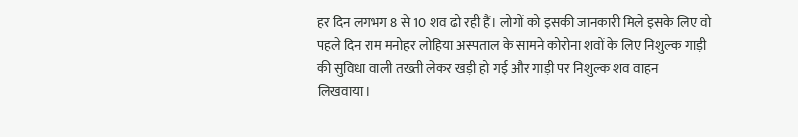हर दिन लगभग 8 से 10 शव ढो रही हैं। लोगों को इसकी जानकारी मिले इसके लिए वो पहले दिन राम मनोहर लोहिया अस्‍पताल के सामने कोरोना शवों के लिए निशुल्‍क गाड़ी की सुविधा वाली तख्‍ती लेकर खड़ी हो गई और गाड़ी पर निशुल्क शव वाहन लिखवाया।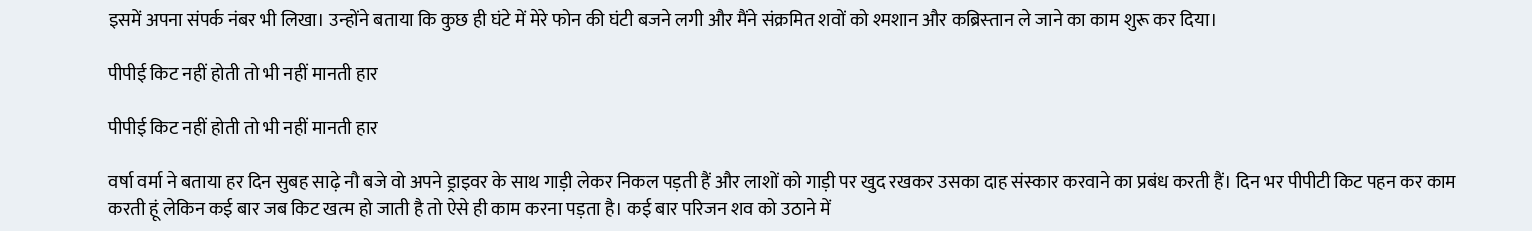इसमें अपना संपर्क नंबर भी लिखा। उन्‍होंने बताया कि कुछ ही घंटे में मेरे फोन की घंटी बजने लगी और मैंने संक्रमित शवों को श्मशान और कब्रिस्‍तान ले जाने का काम शुरू कर दिया।

पीपीई किट नहीं होती तो भी नहीं मानती हार

पीपीई किट नहीं होती तो भी नहीं मानती हार

वर्षा वर्मा ने बताया हर दिन सुबह साढ़े नौ बजे वो अपने ड्राइवर के साथ गाड़ी लेकर निकल पड़ती हैं और लाशों को गाड़ी पर खुद रखकर उसका दाह संस्‍कार करवाने का प्रबंध करती हैं। दिन भर पीपीटी किट पहन कर काम करती हूं लेकिन कई बार जब किट खत्‍म हो जाती है तो ऐसे ही काम करना पड़ता है। कई बार परिजन शव को उठाने में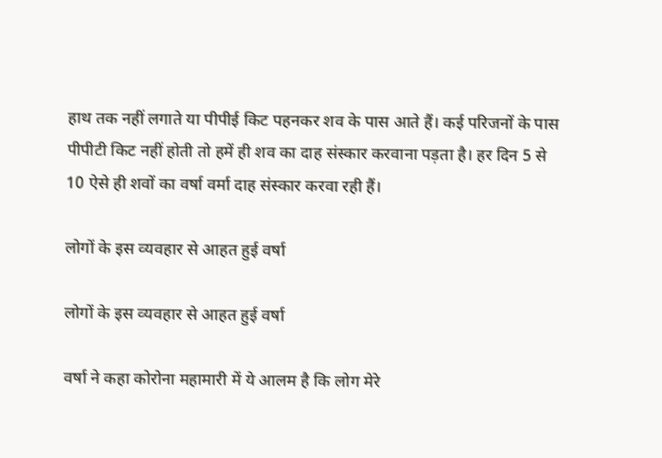हाथ तक नहीं लगाते या पीपीई किट पहनकर शव के पास आते हैं। कई परिजनों के पास पीपीटी किट नहीं होती तो हमें ही शव का दाह संस्कार करवाना पड़ता है। हर दिन 5 से 10 ऐसे ही शवों का वर्षा वर्मा दाह संस्‍कार करवा रही हैं।

लोगों के इस व्‍यवहार से आहत हुई वर्षा

लोगों के इस व्‍यवहार से आहत हुई वर्षा

वर्षा ने कहा कोरोना महामारी में ये आलम है कि लोग मेरे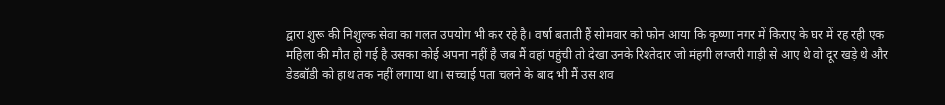द्वारा शुरू की निशुल्‍क सेवा का गलत उपयोग भी कर रहे है। वर्षा बताती हैं सोमवार को फोन आया कि कृष्णा नगर में किराए के घर में रह रही एक महिला की मौत हो गई है उसका कोई अपना नहीं है जब मैं वहां पहुंची तो देखा उनके रिश्‍तेदार जो मंहगी लग्‍जरी गाड़ी से आए थे वो दूर खड़े थे और डेडबॉडी को हाथ तक नहीं लगाया था। सच्‍चाई पता चलने के बाद भी मैं उस शव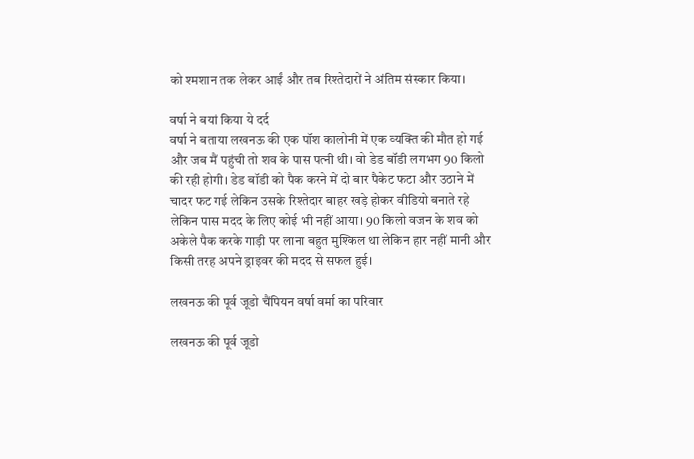को श्मशान तक लेकर आईं और तब रिश्तेदारों ने अंतिम संस्‍कार किया।

वर्षा ने बयां किया ये दर्द
वर्षा ने बताया लखनऊ की एक पॉश कालोनी में एक व्‍यक्ति की मौत हो गई और जब मैं पहुंची तो शव के पास पत्‍नी थी। वो डेड बॉडी लगभग 90 किलो की रही होगी। डेड बॉडी को पैक करने में दो बार पैकेट फटा और उठाने में चादर फट गई लेकिन उसके रिश्‍तेदार बाहर खड़े होकर वीडियो बनाते रहे लेकिन पास मदद के लिए कोई भी नहीं आया। 90 किलो वजन के शव को अकेले पैक करके गाड़ी पर लाना बहुत मुश्किल था लेकिन हार नहीं मानी और किसी तरह अपने ड्राइवर की मदद से सफल हुई।

लखनऊ की पूर्व जूडो चैंपियन वर्षा वर्मा का परिवार

लखनऊ की पूर्व जूडो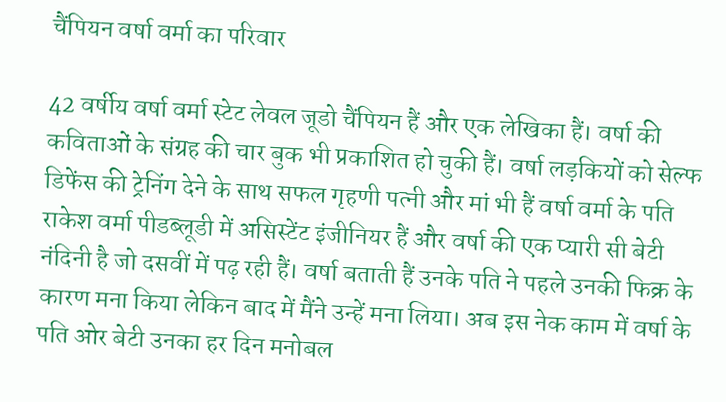चैंपियन वर्षा वर्मा का परिवार

42 वर्षीय वर्षा वर्मा स्‍टेट लेवल जूडो चैंपियन हैं और एक लेखिका हैं। वर्षा की कविताओं के संग्रह की चार बुक भी प्रकाशित हो चुकी हैं। वर्षा लड़कियों को सेल्‍फ डिफेंस की ट्रेनिंग देने के साथ सफल गृहणी पत्‍नी और मां भी हैं वर्षा वर्मा के पति राकेश वर्मा पीडब्‍लूडी में असिस्‍टेंट इंजीनियर हैं और वर्षा की एक प्‍यारी सी बेटी नंदिनी है जो दसवीं में पढ़ रही हैं। वर्षा बताती हैं उनके पति ने पहले उनकी फिक्र के कारण मना किया लेकिन बाद में मैंने उन्‍हें मना लिया। अब इस नेक काम में वर्षा के पति ओर बेटी उनका हर दिन मनोबल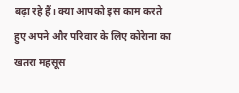बढ़ा रहे हैं। क्या आपको इस काम करते हुए अपने और परिवार के लिए कोरेाना का खतरा महसूस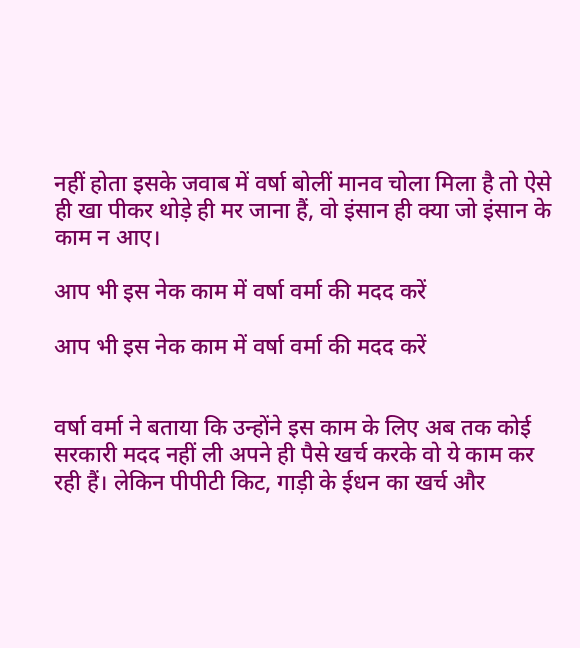नहीं होता इसके जवाब में वर्षा बोलीं मानव चोला मिला है तो ऐसे ही खा पीकर थोड़े ही मर जाना हैं, वो इंसान ही क्या जो इंसान के काम न आए।

आप भी इस नेक काम में वर्षा वर्मा की मदद करें

आप भी इस नेक काम में वर्षा वर्मा की मदद करें


वर्षा वर्मा ने बताया कि उन्‍होंने इस काम के लिए अब तक कोई सरकारी मदद नहीं ली अपने ही पैसे खर्च करके वो ये काम कर रही हैं। लेकिन पीपीटी किट, गाड़ी के ईधन का खर्च और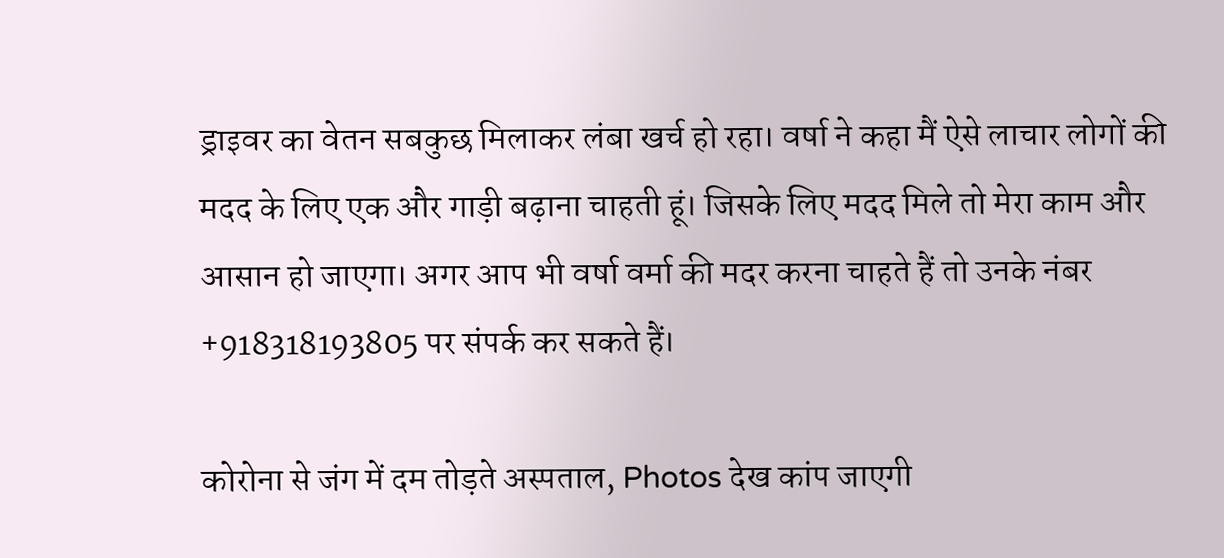ड्राइवर का वेतन सबकुछ मिलाकर लंबा खर्च हो रहा। वर्षा ने कहा मैं ऐसे लाचार लोगों की मदद के लिए एक और गाड़ी बढ़ाना चाहती हूं। जिसके लिए मदद मिले तो मेरा काम और आसान हो जाएगा। अगर आप भी वर्षा वर्मा की मदर करना चाहते हैं तो उनके नंबर +918318193805 पर संपर्क कर सकते हैं।

कोरोना से जंग में दम तोड़ते अस्पताल, Photos देख कांप जाएगी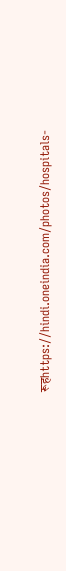रूहhttps://hindi.oneindia.com/photos/hospitals-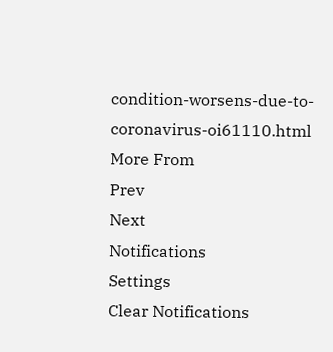condition-worsens-due-to-coronavirus-oi61110.html
More From
Prev
Next
Notifications
Settings
Clear Notifications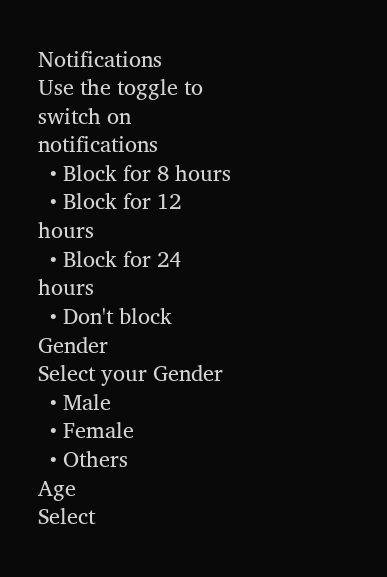Notifications
Use the toggle to switch on notifications
  • Block for 8 hours
  • Block for 12 hours
  • Block for 24 hours
  • Don't block
Gender
Select your Gender
  • Male
  • Female
  • Others
Age
Select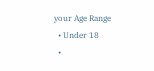your Age Range
  • Under 18
  •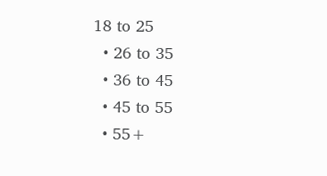18 to 25
  • 26 to 35
  • 36 to 45
  • 45 to 55
  • 55+